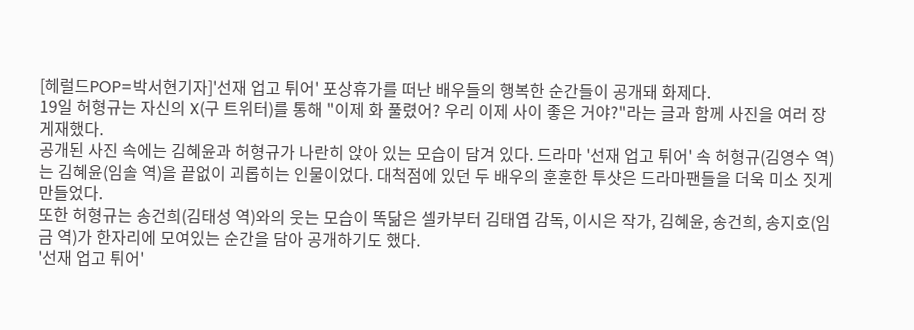[헤럴드POP=박서현기자]'선재 업고 튀어' 포상휴가를 떠난 배우들의 행복한 순간들이 공개돼 화제다.
19일 허형규는 자신의 X(구 트위터)를 통해 "이제 화 풀렸어? 우리 이제 사이 좋은 거야?"라는 글과 함께 사진을 여러 장 게재했다.
공개된 사진 속에는 김혜윤과 허형규가 나란히 앉아 있는 모습이 담겨 있다. 드라마 '선재 업고 튀어' 속 허형규(김영수 역)는 김혜윤(임솔 역)을 끝없이 괴롭히는 인물이었다. 대척점에 있던 두 배우의 훈훈한 투샷은 드라마팬들을 더욱 미소 짓게 만들었다.
또한 허형규는 송건희(김태성 역)와의 웃는 모습이 똑닮은 셀카부터 김태엽 감독, 이시은 작가, 김혜윤, 송건희, 송지호(임금 역)가 한자리에 모여있는 순간을 담아 공개하기도 했다.
'선재 업고 튀어'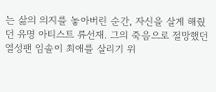는 삶의 의지를 놓아버린 순간, 자신을 살게 해줬던 유명 아티스트 류선재. 그의 죽음으로 절망했던 열성팬 임솔이 최애를 살리기 위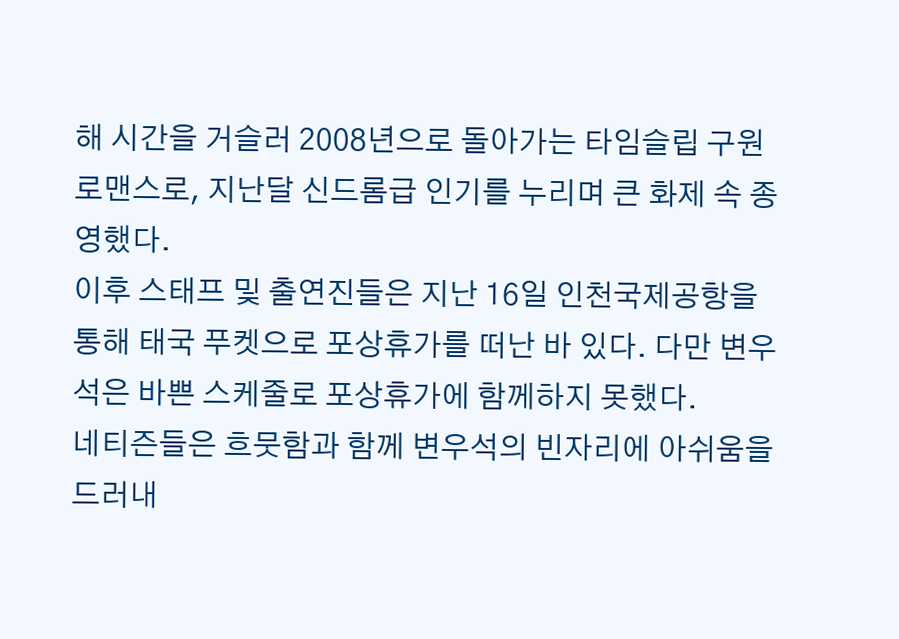해 시간을 거슬러 2008년으로 돌아가는 타임슬립 구원 로맨스로, 지난달 신드롬급 인기를 누리며 큰 화제 속 종영했다.
이후 스태프 및 출연진들은 지난 16일 인천국제공항을 통해 태국 푸켓으로 포상휴가를 떠난 바 있다. 다만 변우석은 바쁜 스케줄로 포상휴가에 함께하지 못했다.
네티즌들은 흐뭇함과 함께 변우석의 빈자리에 아쉬움을 드러내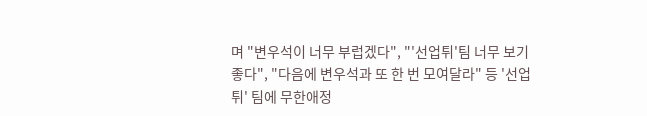며 "변우석이 너무 부럽겠다", "'선업튀'팀 너무 보기 좋다", "다음에 변우석과 또 한 번 모여달라" 등 '선업튀' 팀에 무한애정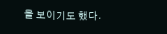을 보이기도 했다.